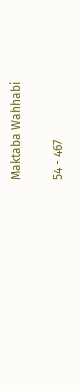Maktaba Wahhabi

54 - 467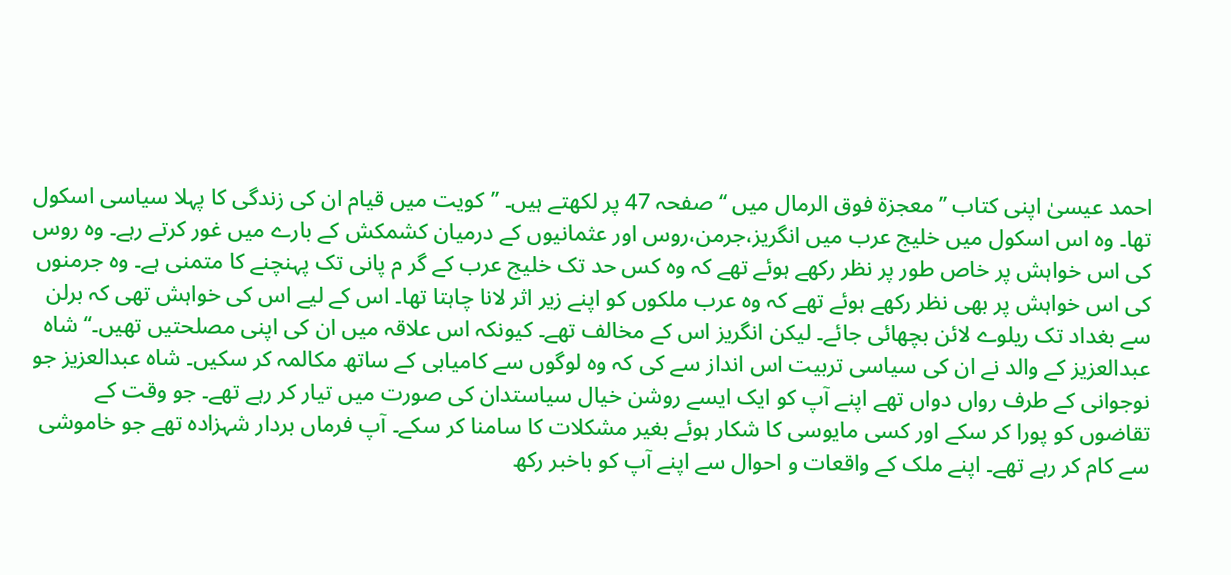احمد عیسیٰ اپنی کتاب ’’معجزۃ فوق الرمال میں ‘‘ صفحہ 47 پر لکھتے ہیں۔ ’’کویت میں قیام ان کی زندگی کا پہلا سیاسی اسکول تھا۔ وہ اس اسکول میں خلیج عرب میں انگریز،جرمن،روس اور عثمانیوں کے درمیان کشمکش کے بارے میں غور کرتے رہے۔ وہ روس کی اس خواہش پر خاص طور پر نظر رکھے ہوئے تھے کہ وہ کس حد تک خلیج عرب کے گر م پانی تک پہنچنے کا متمنی ہے۔ وہ جرمنوں کی اس خواہش پر بھی نظر رکھے ہوئے تھے کہ وہ عرب ملکوں کو اپنے زیر اثر لانا چاہتا تھا۔ اس کے لیے اس کی خواہش تھی کہ برلن سے بغداد تک ریلوے لائن بچھائی جائے۔ لیکن انگریز اس کے مخالف تھے۔ کیونکہ اس علاقہ میں ان کی اپنی مصلحتیں تھیں۔‘‘ شاہ عبدالعزیز کے والد نے ان کی سیاسی تربیت اس انداز سے کی کہ وہ لوگوں سے کامیابی کے ساتھ مکالمہ کر سکیں۔ شاہ عبدالعزیز جو نوجوانی کے طرف رواں دواں تھے اپنے آپ کو ایک ایسے روشن خیال سیاستدان کی صورت میں تیار کر رہے تھے۔ جو وقت کے تقاضوں کو پورا کر سکے اور کسی مایوسی کا شکار ہوئے بغیر مشکلات کا سامنا کر سکے۔ آپ فرماں بردار شہزادہ تھے جو خاموشی سے کام کر رہے تھے۔ اپنے ملک کے واقعات و احوال سے اپنے آپ کو باخبر رکھ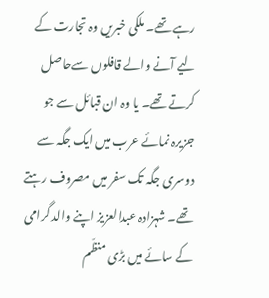رہے تھے۔ ملکی خبریں وہ تجارت کے لیے آنے والے قافلوں سےحاصل کرتے تھے۔ یا وہ ان قبائل سے جو جزیرہ نمائے عرب میں ایک جگہ سے دوسری جگہ تک سفر میں مصروف رہتے تھے۔ شہزادہ عبدالعزیز اپنے والد گرامی کے سائے میں بڑی منظّم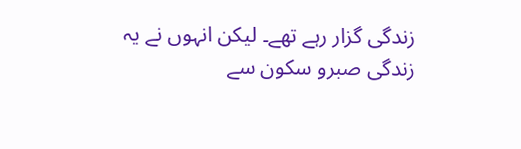زندگی گزار رہے تھے۔ لیکن انہوں نے یہ زندگی صبرو سکون سے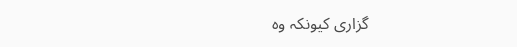گزاری کیونکہ وہ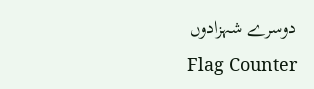دوسرے شہزادوں
Flag Counter